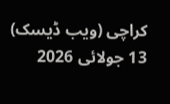کراچی (ویب ڈیسک) 13 جولائی 2026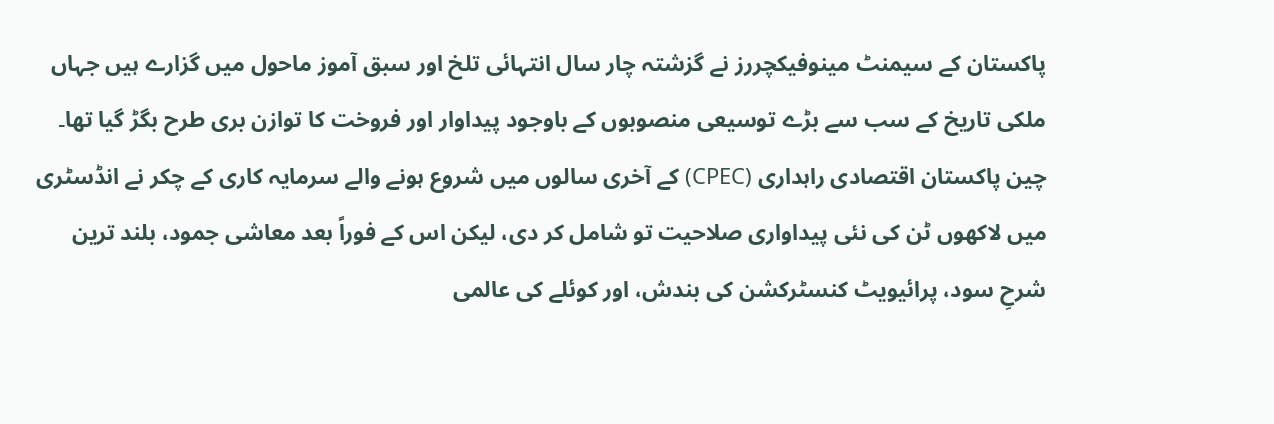پاکستان کے سیمنٹ مینوفیکچررز نے گزشتہ چار سال انتہائی تلخ اور سبق آموز ماحول میں گزارے ہیں جہاں ملکی تاریخ کے سب سے بڑے توسیعی منصوبوں کے باوجود پیداوار اور فروخت کا توازن بری طرح بگڑ گیا تھا۔ چین پاکستان اقتصادی راہداری (CPEC) کے آخری سالوں میں شروع ہونے والے سرمایہ کاری کے چکر نے انڈسٹری میں لاکھوں ٹن کی نئی پیداواری صلاحیت تو شامل کر دی، لیکن اس کے فوراً بعد معاشی جمود، بلند ترین شرحِ سود، پرائیویٹ کنسٹرکشن کی بندش، اور کوئلے کی عالمی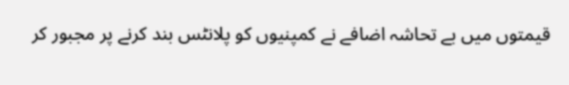قیمتوں میں بے تحاشہ اضافے نے کمپنیوں کو پلانٹس بند کرنے پر مجبور کر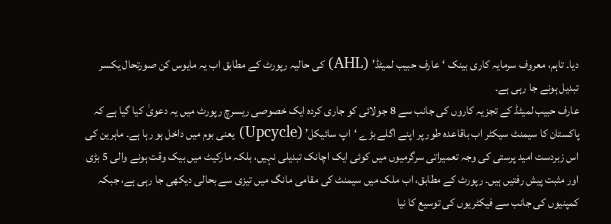دیا۔ تاہم، معروف سرمایہ کاری بینک ‘عارف حبیب لمیٹڈ’ (AHL) کی حالیہ رپورٹ کے مطابق اب یہ مایوس کن صورتحال یکسر تبدیل ہونے جا رہی ہے۔
عارف حبیب لمیٹڈ کے تجزیہ کاروں کی جانب سے 8 جولائی کو جاری کردہ ایک خصوصی ریسرچ رپورٹ میں یہ دعویٰ کیا گیا ہے کہ پاکستان کا سیمنٹ سیکٹر اب باقاعدہ طور پر اپنے اگلے بڑے ‘اپ سائیکل’ (Upcycle) یعنی بوم میں داخل ہو رہا ہے۔ ماہرین کی اس زبردست امید پرستی کی وجہ تعمیراتی سرگرمیوں میں کوئی ایک اچانک تبدیلی نہیں، بلکہ مارکیٹ میں بیک وقت ہونے والی 5 بڑی اور مثبت پیش رفتیں ہیں۔ رپورٹ کے مطابق، اب ملک میں سیمنٹ کی مقامی مانگ میں تیزی سے بحالی دیکھی جا رہی ہے، جبکہ کمپنیوں کی جانب سے فیکٹریوں کی توسیع کا نیا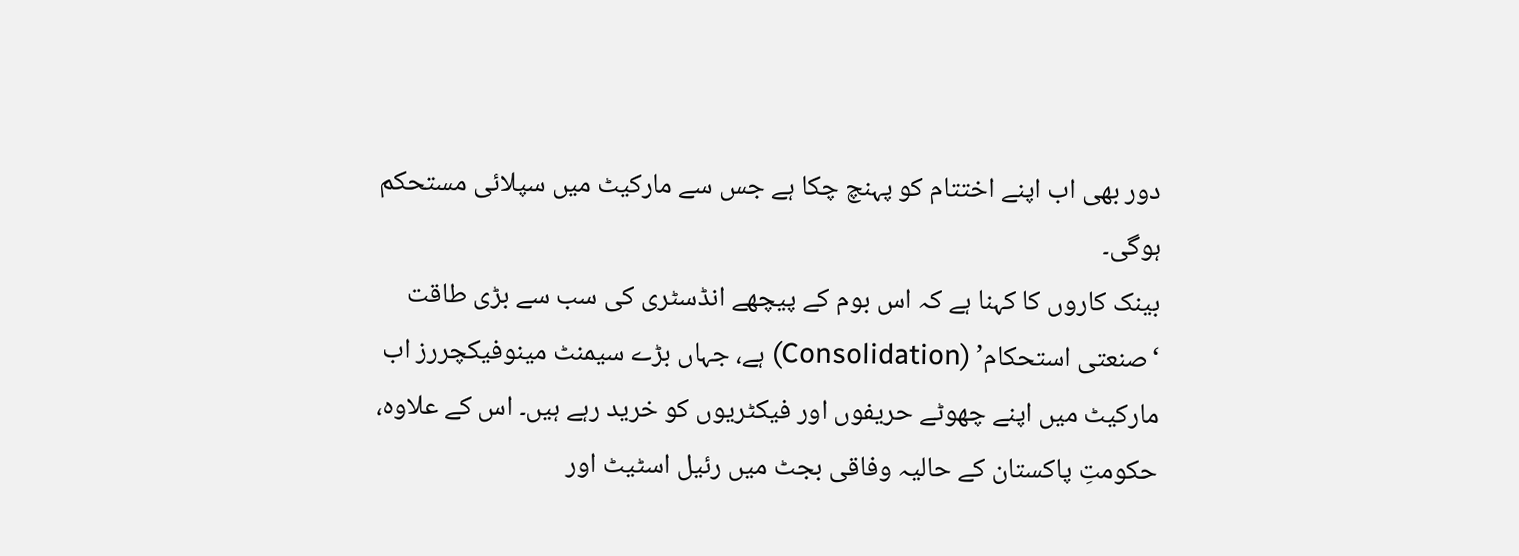دور بھی اب اپنے اختتام کو پہنچ چکا ہے جس سے مارکیٹ میں سپلائی مستحکم ہوگی۔
بینک کاروں کا کہنا ہے کہ اس بوم کے پیچھے انڈسٹری کی سب سے بڑی طاقت ‘صنعتی استحکام’ (Consolidation) ہے، جہاں بڑے سیمنٹ مینوفیکچررز اب مارکیٹ میں اپنے چھوٹے حریفوں اور فیکٹریوں کو خرید رہے ہیں۔ اس کے علاوہ، حکومتِ پاکستان کے حالیہ وفاقی بجٹ میں رئیل اسٹیٹ اور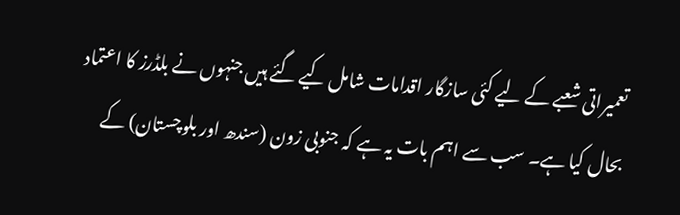تعمیراتی شعبے کے لیے کئی سازگار اقدامات شامل کیے گئے ہیں جنہوں نے بلڈرز کا اعتماد بحال کیا ہے۔ سب سے اہم بات یہ ہے کہ جنوبی زون (سندھ اور بلوچستان) کے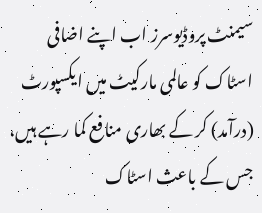سیمنٹ پروڈیوسرز اب اپنے اضافی اسٹاک کو عالمی مارکیٹ میں ایکسپورٹ (درآمد) کر کے بھاری منافع کما رہے ہیں، جس کے باعث اسٹاک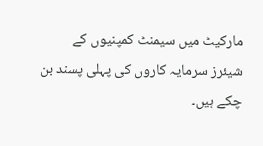مارکیٹ میں سیمنٹ کمپنیوں کے شیئرز سرمایہ کاروں کی پہلی پسند بن چکے ہیں۔